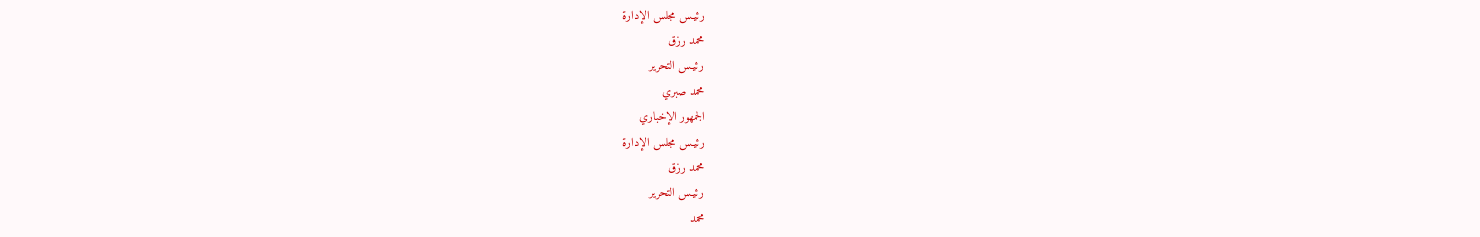رئيـس مجلس الإدارة
محمد رزق
رئيـس التحرير
محمد صبري
الجمهور الإخباري
رئيـس مجلس الإدارة
محمد رزق
رئيـس التحرير
محمد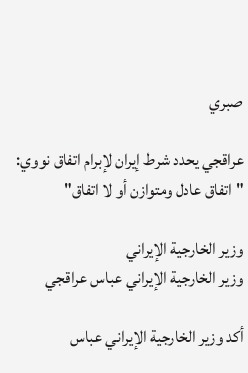صبري

عراقجي يحدد شرط إيران لإبرام اتفاق نووي: "اتفاق عادل ومتوازن أو لا اتفاق"

وزير الخارجية الإيراني
وزير الخارجية الإيراني عباس عراقجي

أكد وزير الخارجية الإيراني عباس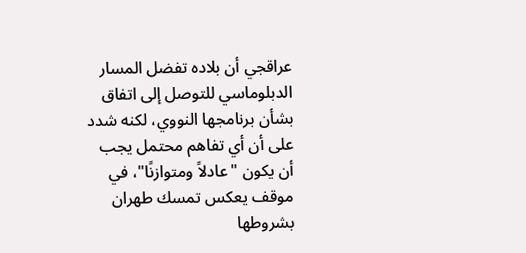عراقجي أن بلاده تفضل المسار الدبلوماسي للتوصل إلى اتفاق بشأن برنامجها النووي، لكنه شدد على أن أي تفاهم محتمل يجب أن يكون "عادلاً ومتوازنًا"، في موقف يعكس تمسك طهران بشروطها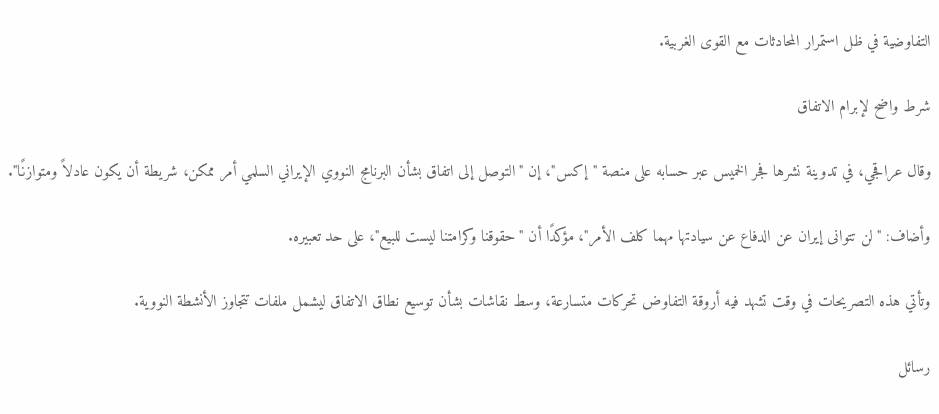التفاوضية في ظل استمرار المحادثات مع القوى الغربية.

شرط واضح لإبرام الاتفاق

وقال عراقجي، في تدوينة نشرها فجر الخميس عبر حسابه على منصة "إكس"، إن "التوصل إلى اتفاق بشأن البرنامج النووي الإيراني السلمي أمر ممكن، شريطة أن يكون عادلاً ومتوازنًا".

وأضاف: "لن تتوانى إيران عن الدفاع عن سيادتها مهما كلف الأمر"، مؤكدًا أن "حقوقنا وكرامتنا ليست للبيع"، على حد تعبيره.

وتأتي هذه التصريحات في وقت تشهد فيه أروقة التفاوض تحركات متسارعة، وسط نقاشات بشأن توسيع نطاق الاتفاق ليشمل ملفات تتجاوز الأنشطة النووية.

رسائل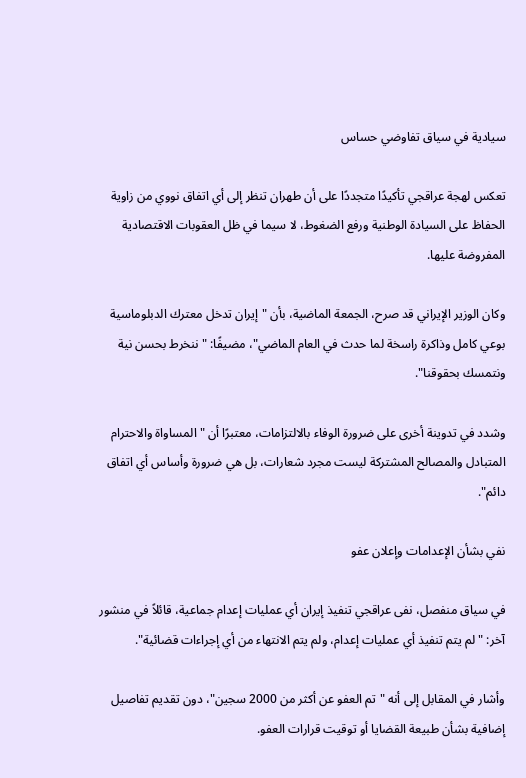سيادية في سياق تفاوضي حساس

تعكس لهجة عراقجي تأكيدًا متجددًا على أن طهران تنظر إلى أي اتفاق نووي من زاوية الحفاظ على السيادة الوطنية ورفع الضغوط، لا سيما في ظل العقوبات الاقتصادية المفروضة عليها.

وكان الوزير الإيراني قد صرح، الجمعة الماضية، بأن "إيران تدخل معترك الدبلوماسية بوعي كامل وذاكرة راسخة لما حدث في العام الماضي"، مضيفًا: "ننخرط بحسن نية ونتمسك بحقوقنا".

وشدد في تدوينة أخرى على ضرورة الوفاء بالالتزامات، معتبرًا أن "المساواة والاحترام المتبادل والمصالح المشتركة ليست مجرد شعارات، بل هي ضرورة وأساس أي اتفاق دائم".

نفي بشأن الإعدامات وإعلان عفو

في سياق منفصل، نفى عراقجي تنفيذ إيران أي عمليات إعدام جماعية، قائلاً في منشور آخر: "لم يتم تنفيذ أي عمليات إعدام، ولم يتم الانتهاء من أي إجراءات قضائية".

وأشار في المقابل إلى أنه "تم العفو عن أكثر من 2000 سجين"، دون تقديم تفاصيل إضافية بشأن طبيعة القضايا أو توقيت قرارات العفو.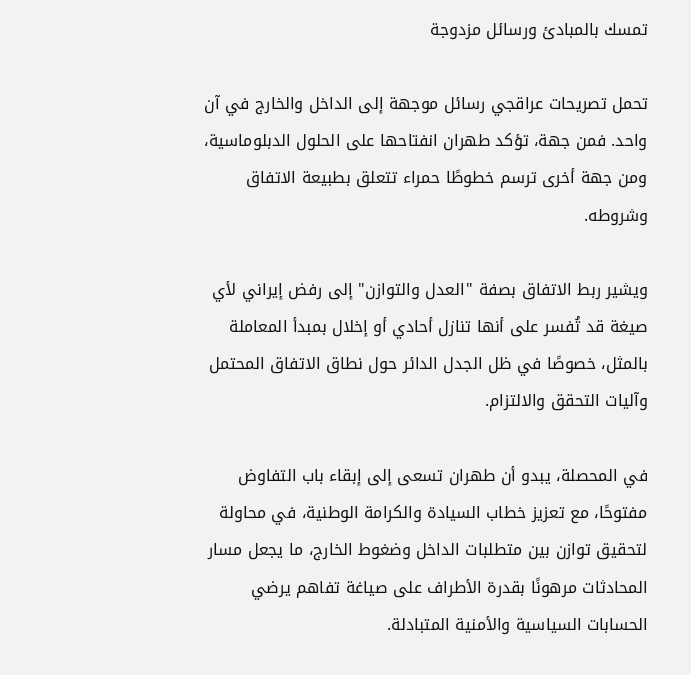تمسك بالمبادئ ورسائل مزدوجة

تحمل تصريحات عراقجي رسائل موجهة إلى الداخل والخارج في آن واحد. فمن جهة، تؤكد طهران انفتاحها على الحلول الدبلوماسية، ومن جهة أخرى ترسم خطوطًا حمراء تتعلق بطبيعة الاتفاق وشروطه.

ويشير ربط الاتفاق بصفة "العدل والتوازن" إلى رفض إيراني لأي صيغة قد تُفسر على أنها تنازل أحادي أو إخلال بمبدأ المعاملة بالمثل، خصوصًا في ظل الجدل الدائر حول نطاق الاتفاق المحتمل وآليات التحقق والالتزام.

في المحصلة، يبدو أن طهران تسعى إلى إبقاء باب التفاوض مفتوحًا، مع تعزيز خطاب السيادة والكرامة الوطنية، في محاولة لتحقيق توازن بين متطلبات الداخل وضغوط الخارج، ما يجعل مسار المحادثات مرهونًا بقدرة الأطراف على صياغة تفاهم يرضي الحسابات السياسية والأمنية المتبادلة.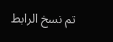تم نسخ الرابط